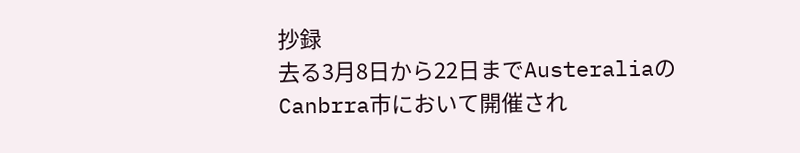抄録
去る3月8日から22日までAusteraliaのCanbrra市において開催され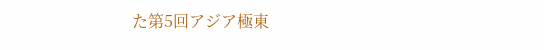た第5回アジア極東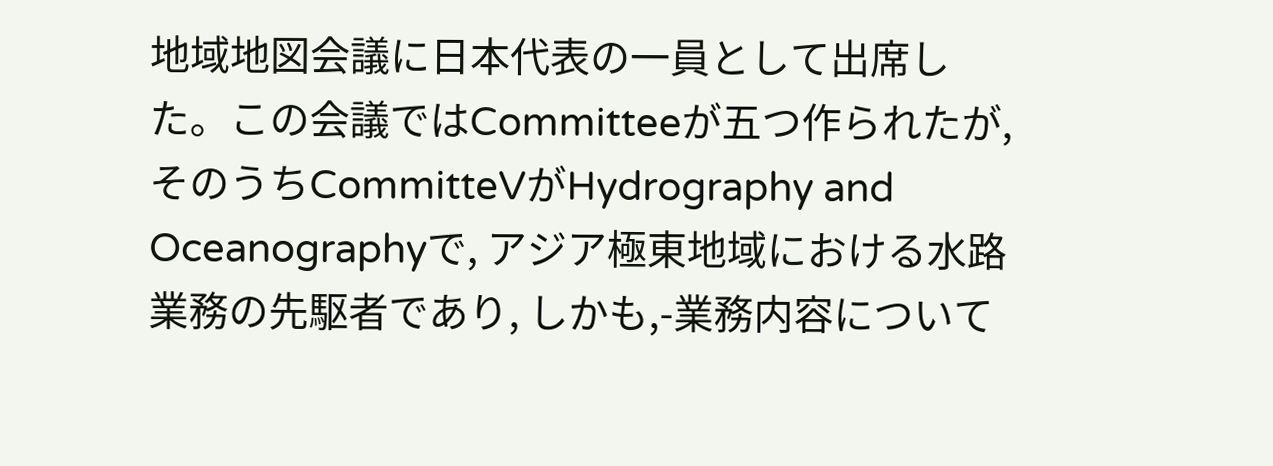地域地図会議に日本代表の一員として出席した。この会議ではCommitteeが五つ作られたが, そのうちCommitteVがHydrography and Oceanographyで, アジア極東地域における水路業務の先駆者であり, しかも,-業務内容について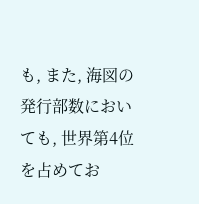も, また, 海図の発行部数においても, 世界第4位を占めてお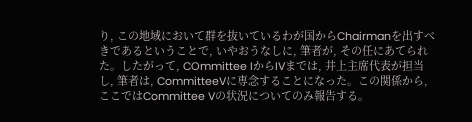り, この地域において群を抜いているわが国からChairmanを出すべきであるということで, いやおうなしに, 筆者が, その任にあてられた。したがって, COmmittee IからIVまでは, 井上主席代表が担当し, 筆者は, CommitteeVに専念することになった。この関係から, ここではCommittee Vの状況についてのみ報告する。